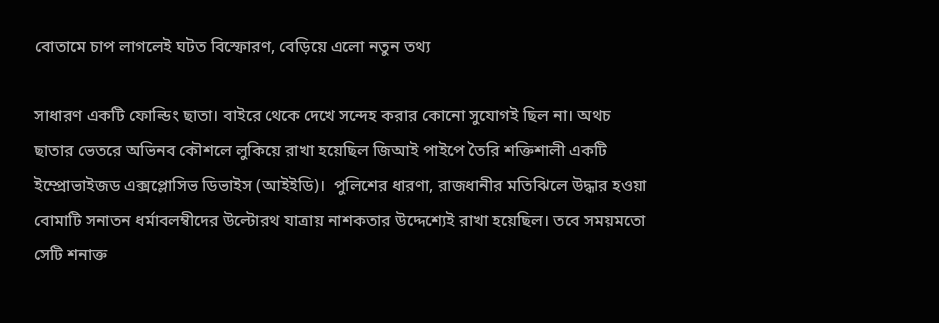বোতামে চাপ লাগলেই ঘটত বিস্ফোরণ, বেড়িয়ে এলো নতুন তথ্য

সাধারণ একটি ফোল্ডিং ছাতা। বাইরে থেকে দেখে সন্দেহ করার কোনো সুযোগই ছিল না। অথচ ছাতার ভেতরে অভিনব কৌশলে লুকিয়ে রাখা হয়েছিল জিআই পাইপে তৈরি শক্তিশালী একটি ইম্প্রোভাইজড এক্সপ্লোসিভ ডিভাইস (আইইডি)।  পুলিশের ধারণা, রাজধানীর মতিঝিলে উদ্ধার হওয়া বোমাটি সনাতন ধর্মাবলম্বীদের উল্টোরথ যাত্রায় নাশকতার উদ্দেশ্যেই রাখা হয়েছিল। তবে সময়মতো সেটি শনাক্ত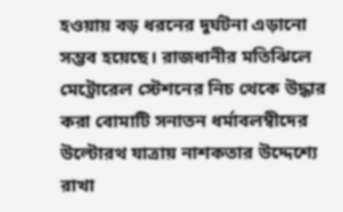হওয়ায় বড় ধরনের দুর্ঘটনা এড়ানো সম্ভব হয়েছে। রাজধানীর মতিঝিলে মেট্রোরেল স্টেশনের নিচ থেকে উদ্ধার করা বোমাটি সনাতন ধর্মাবলম্বীদের উল্টোরথ যাত্রায় নাশকতার উদ্দেশ্যে রাখা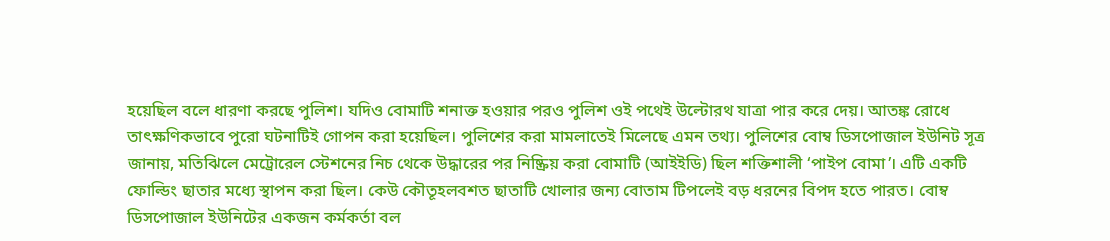হয়েছিল বলে ধারণা করছে পুলিশ। যদিও বোমাটি শনাক্ত হওয়ার পরও পুলিশ ওই পথেই উল্টোরথ যাত্রা পার করে দেয়। আতঙ্ক রোধে তাৎক্ষণিকভাবে পুরো ঘটনাটিই গোপন করা হয়েছিল। পুলিশের করা মামলাতেই মিলেছে এমন তথ্য। পুলিশের বোম্ব ডিসপোজাল ইউনিট সূত্র জানায়, মতিঝিলে মেট্রোরেল স্টেশনের নিচ থেকে উদ্ধারের পর নিষ্ক্রিয় করা বোমাটি (আইইডি) ছিল শক্তিশালী ‘পাইপ বোমা’। এটি একটি ফোল্ডিং ছাতার মধ্যে স্থাপন করা ছিল। কেউ কৌতূহলবশত ছাতাটি খোলার জন্য বোতাম টিপলেই বড় ধরনের বিপদ হতে পারত। বোম্ব ডিসপোজাল ইউনিটের একজন কর্মকর্তা বল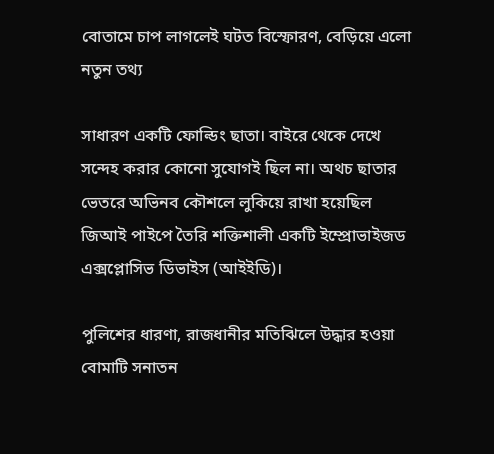বোতামে চাপ লাগলেই ঘটত বিস্ফোরণ, বেড়িয়ে এলো নতুন তথ্য

সাধারণ একটি ফোল্ডিং ছাতা। বাইরে থেকে দেখে সন্দেহ করার কোনো সুযোগই ছিল না। অথচ ছাতার ভেতরে অভিনব কৌশলে লুকিয়ে রাখা হয়েছিল জিআই পাইপে তৈরি শক্তিশালী একটি ইম্প্রোভাইজড এক্সপ্লোসিভ ডিভাইস (আইইডি)।

পুলিশের ধারণা, রাজধানীর মতিঝিলে উদ্ধার হওয়া বোমাটি সনাতন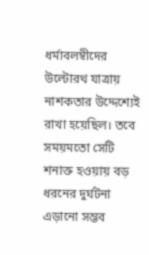ধর্মাবলম্বীদের উল্টোরথ যাত্রায় নাশকতার উদ্দেশ্যেই রাখা হয়েছিল। তবে সময়মতো সেটি শনাক্ত হওয়ায় বড় ধরনের দুর্ঘটনা এড়ানো সম্ভব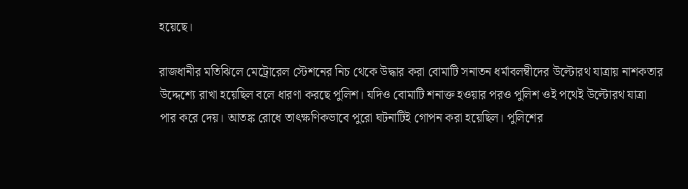হয়েছে।

রাজধানীর মতিঝিলে মেট্রোরেল স্টেশনের নিচ থেকে উদ্ধার করা বোমাটি সনাতন ধর্মাবলম্বীদের উল্টোরথ যাত্রায় নাশকতার উদ্দেশ্যে রাখা হয়েছিল বলে ধারণা করছে পুলিশ। যদিও বোমাটি শনাক্ত হওয়ার পরও পুলিশ ওই পথেই উল্টোরথ যাত্রা পার করে দেয়। আতঙ্ক রোধে তাৎক্ষণিকভাবে পুরো ঘটনাটিই গোপন করা হয়েছিল। পুলিশের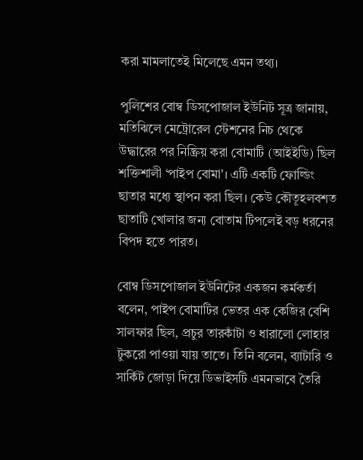করা মামলাতেই মিলেছে এমন তথ্য।

পুলিশের বোম্ব ডিসপোজাল ইউনিট সূত্র জানায়, মতিঝিলে মেট্রোরেল স্টেশনের নিচ থেকে উদ্ধারের পর নিষ্ক্রিয় করা বোমাটি (আইইডি) ছিল শক্তিশালী ‘পাইপ বোমা’। এটি একটি ফোল্ডিং ছাতার মধ্যে স্থাপন করা ছিল। কেউ কৌতূহলবশত ছাতাটি খোলার জন্য বোতাম টিপলেই বড় ধরনের বিপদ হতে পারত।

বোম্ব ডিসপোজাল ইউনিটের একজন কর্মকর্তা বলেন, পাইপ বোমাটির ভেতর এক কেজির বেশি সালফার ছিল, প্রচুর তারকাঁটা ও ধারালো লোহার টুকরো পাওয়া যায় তাতে। তিনি বলেন, ব্যাটারি ও সার্কিট জোড়া দিয়ে ডিভাইসটি এমনভাবে তৈরি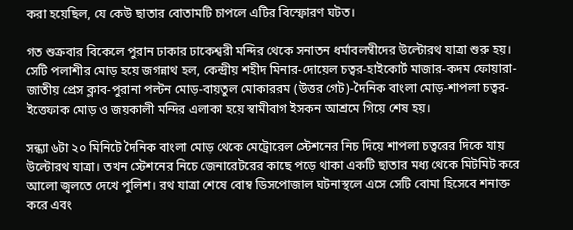করা হয়েছিল, যে কেউ ছাতার বোতামটি চাপলে এটির বিস্ফোরণ ঘটত।

গত শুক্রবার বিকেলে পুরান ঢাকার ঢাকেশ্বরী মন্দির থেকে সনাতন ধর্মাবলম্বীদের উল্টোরথ যাত্রা শুরু হয়। সেটি পলাশীর মোড় হয়ে জগন্নাথ হল, কেন্দ্রীয় শহীদ মিনার-দোয়েল চত্বর-হাইকোর্ট মাজার-কদম ফোয়ারা-জাতীয় প্রেস ক্লাব-পুরানা পল্টন মোড়-বায়তুল মোকাররম (উত্তর গেট)-দৈনিক বাংলা মোড়-শাপলা চত্বর-ইত্তেফাক মোড় ও জয়কালী মন্দির এলাকা হয়ে স্বামীবাগ ইসকন আশ্রমে গিয়ে শেষ হয়।

সন্ধ্যা ৬টা ২০ মিনিটে দৈনিক বাংলা মোড় থেকে মেট্রোরেল স্টেশনের নিচ দিয়ে শাপলা চত্বরের দিকে যায় উল্টোরথ যাত্রা। তখন স্টেশনের নিচে জেনারেটরের কাছে পড়ে থাকা একটি ছাতার মধ্য থেকে মিটমিট করে আলো জ্বলতে দেখে পুলিশ। রথ যাত্রা শেষে বোম্ব ডিসপোজাল ঘটনাস্থলে এসে সেটি বোমা হিসেবে শনাক্ত করে এবং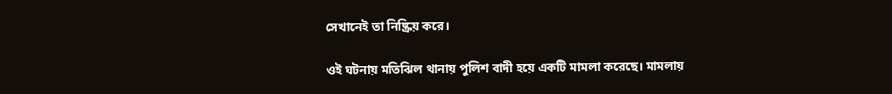সেখানেই তা নিষ্ক্রিয় করে।

ওই ঘটনায় মতিঝিল থানায় পুলিশ বাদী হয়ে একটি মামলা করেছে। মামলায়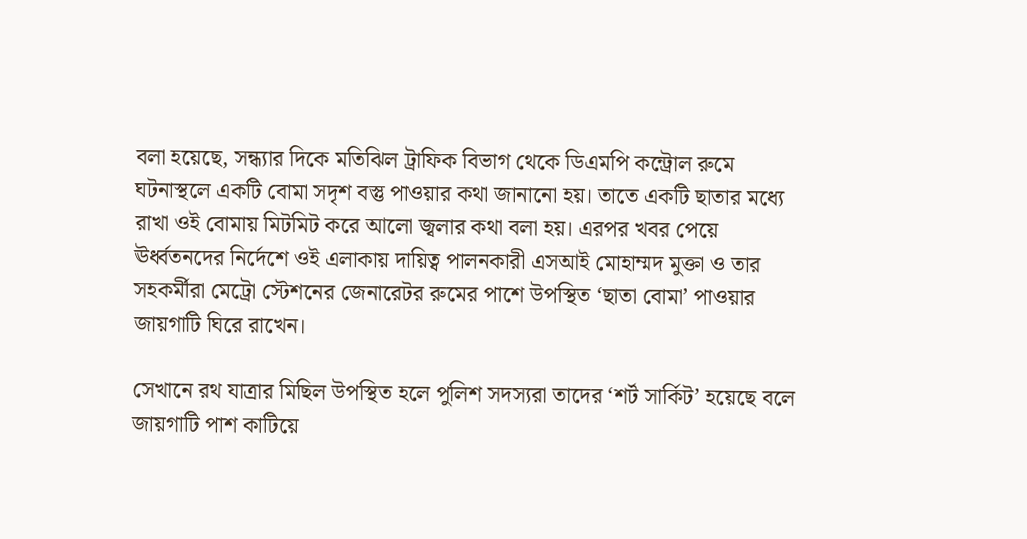বলা হয়েছে, সন্ধ্যার দিকে মতিঝিল ট্রাফিক বিভাগ থেকে ডিএমপি কন্ট্রোল রুমে ঘটনাস্থলে একটি বোমা সদৃশ বস্তু পাওয়ার কথা জানানো হয়। তাতে একটি ছাতার মধ্যে রাখা ওই বোমায় মিটমিট করে আলো জ্বলার কথা বলা হয়। এরপর খবর পেয়ে ঊর্ধ্বতনদের নির্দেশে ওই এলাকায় দায়িত্ব পালনকারী এসআই মোহাম্মদ মুক্তা ও তার সহকর্মীরা মেট্রো স্টেশনের জেনারেটর রুমের পাশে উপস্থিত ‘ছাতা বোমা’ পাওয়ার জায়গাটি ঘিরে রাখেন।

সেখানে রথ যাত্রার মিছিল উপস্থিত হলে পুলিশ সদস্যরা তাদের ‘শর্ট সার্কিট’ হয়েছে বলে জায়গাটি পাশ কাটিয়ে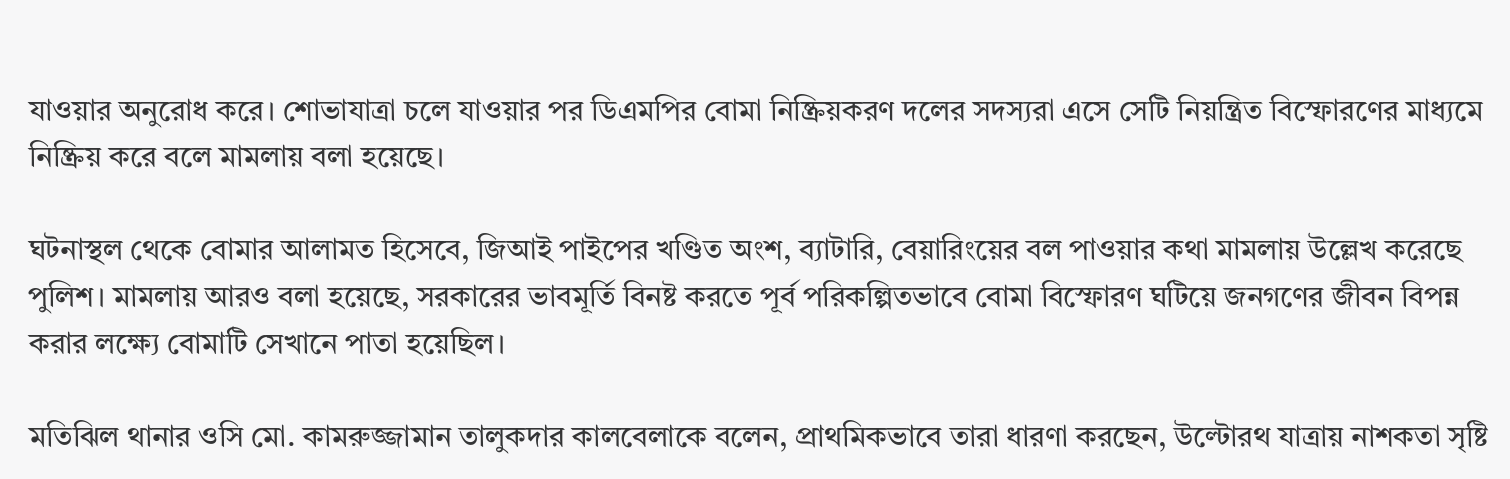যাওয়ার অনুরোধ করে। শোভাযাত্রা চলে যাওয়ার পর ডিএমপির বোমা নিষ্ক্রিয়করণ দলের সদস্যরা এসে সেটি নিয়ন্ত্রিত বিস্ফোরণের মাধ্যমে নিষ্ক্রিয় করে বলে মামলায় বলা হয়েছে।

ঘটনাস্থল থেকে বোমার আলামত হিসেবে, জিআই পাইপের খণ্ডিত অংশ, ব্যাটারি, বেয়ারিংয়ের বল পাওয়ার কথা মামলায় উল্লেখ করেছে পুলিশ। মামলায় আরও বলা হয়েছে, সরকারের ভাবমূর্তি বিনষ্ট করতে পূর্ব পরিকল্পিতভাবে বোমা বিস্ফোরণ ঘটিয়ে জনগণের জীবন বিপন্ন করার লক্ষ্যে বোমাটি সেখানে পাতা হয়েছিল।

মতিঝিল থানার ওসি মো. কামরুজ্জামান তালুকদার কালবেলাকে বলেন, প্রাথমিকভাবে তারা ধারণা করছেন, উল্টোরথ যাত্রায় নাশকতা সৃষ্টি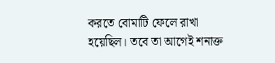করতে বোমাটি ফেলে রাখা হয়েছিল। তবে তা আগেই শনাক্ত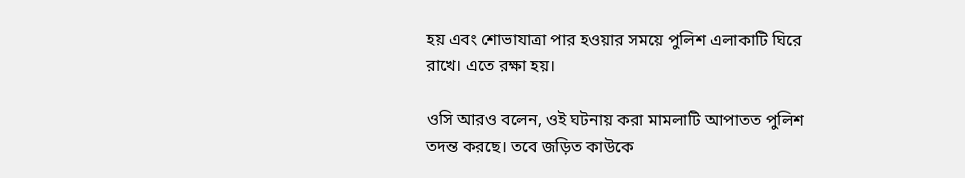হয় এবং শোভাযাত্রা পার হওয়ার সময়ে পুলিশ এলাকাটি ঘিরে রাখে। এতে রক্ষা হয়।

ওসি আরও বলেন, ওই ঘটনায় করা মামলাটি আপাতত পুলিশ তদন্ত করছে। তবে জড়িত কাউকে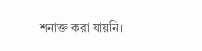শনাক্ত করা যায়নি।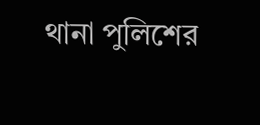থানা পুলিশের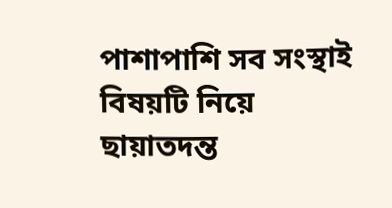পাশাপাশি সব সংস্থাই বিষয়টি নিয়ে ছায়াতদন্ত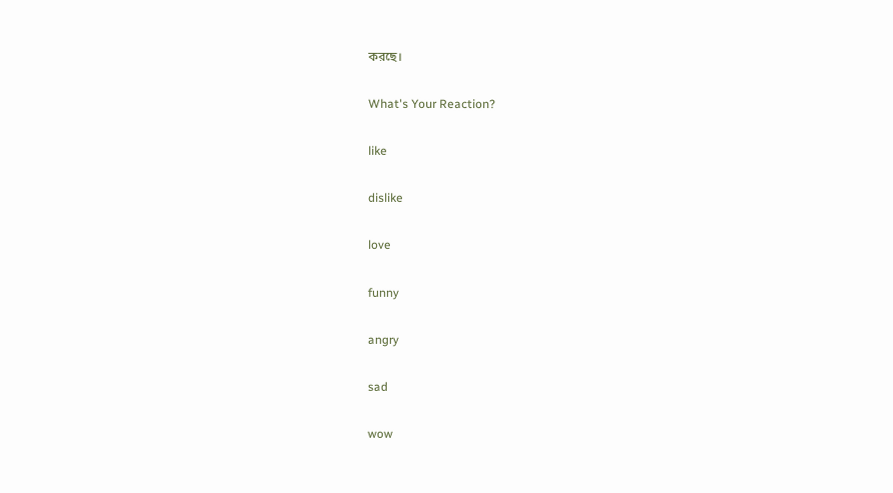করছে।

What's Your Reaction?

like

dislike

love

funny

angry

sad

wow